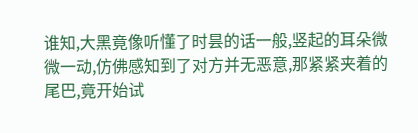谁知,大黑竟像听懂了时昙的话一般,竖起的耳朵微微一动,仿佛感知到了对方并无恶意,那紧紧夹着的尾巴,竟开始试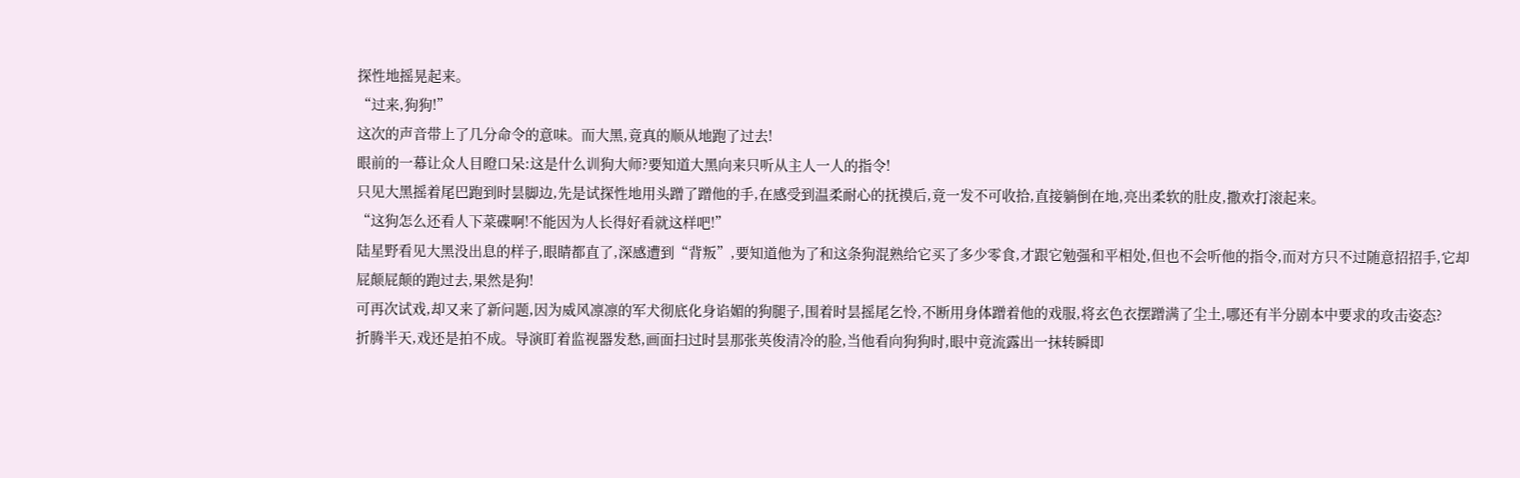探性地摇晃起来。
“过来,狗狗!”
这次的声音带上了几分命令的意味。而大黑,竟真的顺从地跑了过去!
眼前的一幕让众人目瞪口呆:这是什么训狗大师?要知道大黑向来只听从主人一人的指令!
只见大黑摇着尾巴跑到时昙脚边,先是试探性地用头蹭了蹭他的手,在感受到温柔耐心的抚摸后,竟一发不可收拾,直接躺倒在地,亮出柔软的肚皮,撒欢打滚起来。
“这狗怎么还看人下菜碟啊!不能因为人长得好看就这样吧!”
陆星野看见大黑没出息的样子,眼睛都直了,深感遭到“背叛”,要知道他为了和这条狗混熟给它买了多少零食,才跟它勉强和平相处,但也不会听他的指令,而对方只不过随意招招手,它却屁颠屁颠的跑过去,果然是狗!
可再次试戏,却又来了新问题,因为威风凛凛的军犬彻底化身谄媚的狗腿子,围着时昙摇尾乞怜,不断用身体蹭着他的戏服,将玄色衣摆蹭满了尘土,哪还有半分剧本中要求的攻击姿态?
折腾半天,戏还是拍不成。导演盯着监视器发愁,画面扫过时昙那张英俊清冷的脸,当他看向狗狗时,眼中竟流露出一抹转瞬即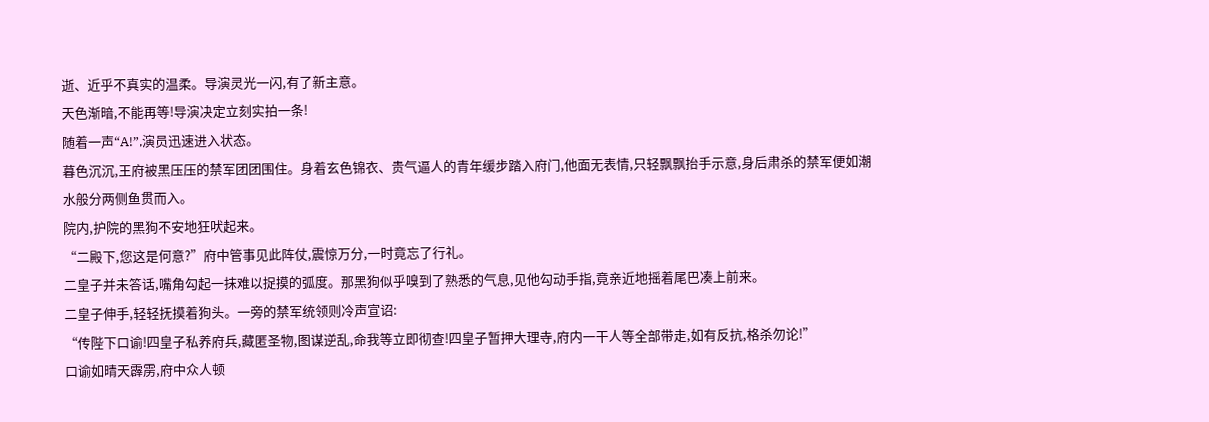逝、近乎不真实的温柔。导演灵光一闪,有了新主意。
天色渐暗,不能再等!导演决定立刻实拍一条!
随着一声“A!”,演员迅速进入状态。
暮色沉沉,王府被黑压压的禁军团团围住。身着玄色锦衣、贵气逼人的青年缓步踏入府门,他面无表情,只轻飘飘抬手示意,身后肃杀的禁军便如潮水般分两侧鱼贯而入。
院内,护院的黑狗不安地狂吠起来。
“二殿下,您这是何意?”府中管事见此阵仗,震惊万分,一时竟忘了行礼。
二皇子并未答话,嘴角勾起一抹难以捉摸的弧度。那黑狗似乎嗅到了熟悉的气息,见他勾动手指,竟亲近地摇着尾巴凑上前来。
二皇子伸手,轻轻抚摸着狗头。一旁的禁军统领则冷声宣诏:
“传陛下口谕!四皇子私养府兵,藏匿圣物,图谋逆乱,命我等立即彻查!四皇子暂押大理寺,府内一干人等全部带走,如有反抗,格杀勿论!”
口谕如晴天霹雳,府中众人顿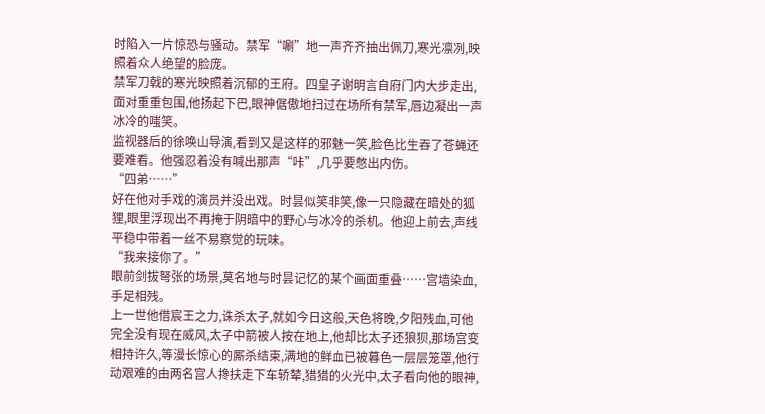时陷入一片惊恐与骚动。禁军“唰”地一声齐齐抽出佩刀,寒光凛冽,映照着众人绝望的脸庞。
禁军刀戟的寒光映照着沉郁的王府。四皇子谢明言自府门内大步走出,面对重重包围,他扬起下巴,眼神倨傲地扫过在场所有禁军,唇边凝出一声冰冷的嗤笑。
监视器后的徐唤山导演,看到又是这样的邪魅一笑,脸色比生吞了苍蝇还要难看。他强忍着没有喊出那声“咔”,几乎要憋出内伤。
“四弟……”
好在他对手戏的演员并没出戏。时昙似笑非笑,像一只隐藏在暗处的狐狸,眼里浮现出不再掩于阴暗中的野心与冰冷的杀机。他迎上前去,声线平稳中带着一丝不易察觉的玩味。
“我来接你了。”
眼前剑拔弩张的场景,莫名地与时昙记忆的某个画面重叠……宫墙染血,手足相残。
上一世他借宸王之力,诛杀太子,就如今日这般,天色将晚,夕阳残血,可他完全没有现在威风,太子中箭被人按在地上,他却比太子还狼狈,那场宫变相持许久,等漫长惊心的厮杀结束,满地的鲜血已被暮色一层层笼罩,他行动艰难的由两名宫人搀扶走下车轿辇,猎猎的火光中,太子看向他的眼神,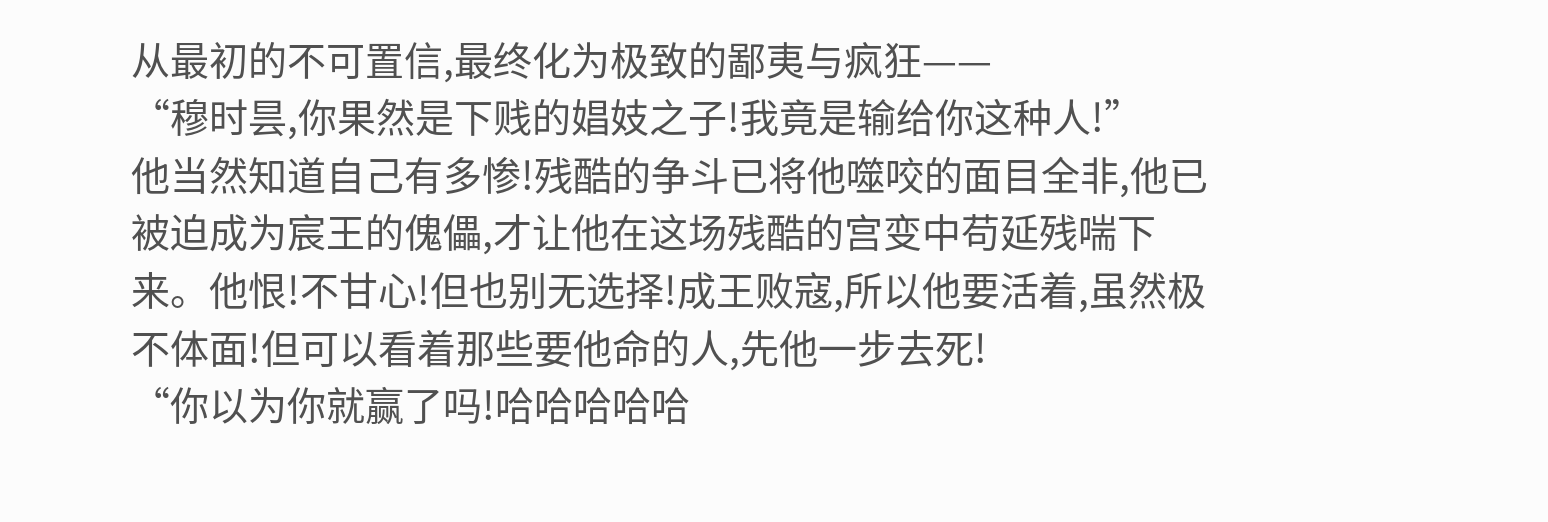从最初的不可置信,最终化为极致的鄙夷与疯狂——
“穆时昙,你果然是下贱的娼妓之子!我竟是输给你这种人!”
他当然知道自己有多惨!残酷的争斗已将他噬咬的面目全非,他已被迫成为宸王的傀儡,才让他在这场残酷的宫变中苟延残喘下来。他恨!不甘心!但也别无选择!成王败寇,所以他要活着,虽然极不体面!但可以看着那些要他命的人,先他一步去死!
“你以为你就赢了吗!哈哈哈哈哈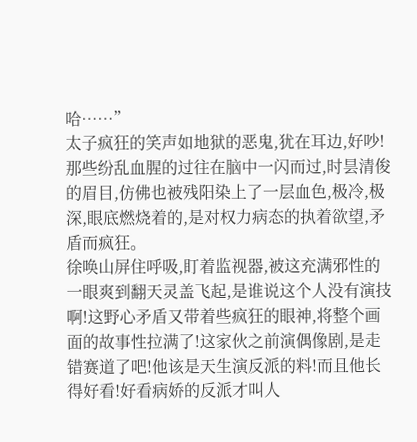哈……”
太子疯狂的笑声如地狱的恶鬼,犹在耳边,好吵!
那些纷乱血腥的过往在脑中一闪而过,时昙清俊的眉目,仿佛也被残阳染上了一层血色,极冷,极深,眼底燃烧着的,是对权力病态的执着欲望,矛盾而疯狂。
徐唤山屏住呼吸,盯着监视器,被这充满邪性的一眼爽到翻天灵盖飞起,是谁说这个人没有演技啊!这野心矛盾又带着些疯狂的眼神,将整个画面的故事性拉满了!这家伙之前演偶像剧,是走错赛道了吧!他该是天生演反派的料!而且他长得好看!好看病娇的反派才叫人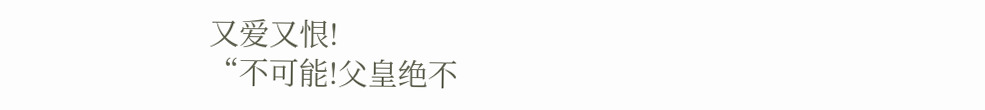又爱又恨!
“不可能!父皇绝不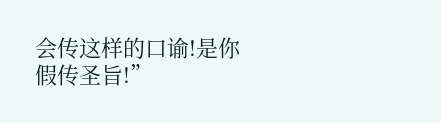会传这样的口谕!是你假传圣旨!”